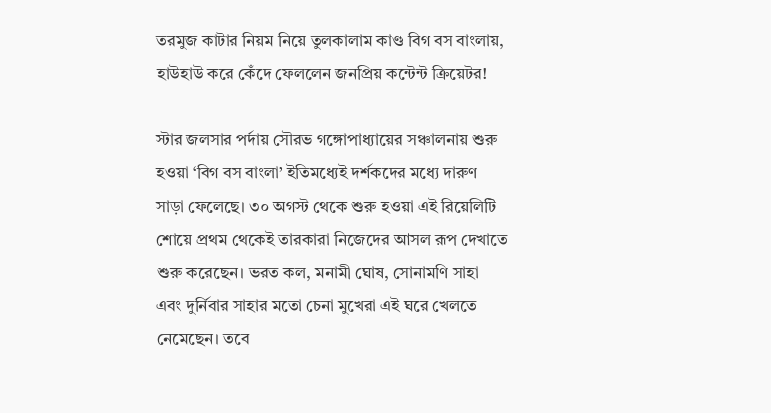তরমুজ কাটার নিয়ম নিয়ে তুলকালাম কাণ্ড বিগ বস বাংলায়, হাউহাউ করে কেঁদে ফেললেন জনপ্রিয় কন্টেন্ট ক্রিয়েটর!

স্টার জলসার পর্দায় সৌরভ গঙ্গোপাধ্যায়ের সঞ্চালনায় শুরু হওয়া ‘বিগ বস বাংলা’ ইতিমধ্যেই দর্শকদের মধ্যে দারুণ সাড়া ফেলেছে। ৩০ অগস্ট থেকে শুরু হওয়া এই রিয়েলিটি শোয়ে প্রথম থেকেই তারকারা নিজেদের আসল রূপ দেখাতে শুরু করেছেন। ভরত কল, মনামী ঘোষ, সোনামণি সাহা এবং দুর্নিবার সাহার মতো চেনা মুখেরা এই ঘরে খেলতে নেমেছেন। তবে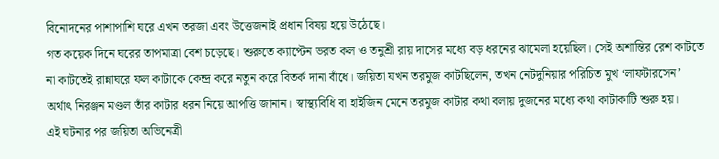বিনোদনের পাশাপাশি ঘরে এখন তরজা এবং উত্তেজনাই প্রধান বিষয় হয়ে উঠেছে।
গত কয়েক দিনে ঘরের তাপমাত্রা বেশ চড়েছে। শুরুতে ক্যাপ্টেন ভরত কল ও তনুশ্রী রায় দাসের মধ্যে বড় ধরনের ঝামেলা হয়েছিল। সেই অশান্তির রেশ কাটতে না কাটতেই রান্নাঘরে ফল কাটাকে কেন্দ্র করে নতুন করে বিতর্ক দানা বাঁধে। জয়িতা যখন তরমুজ কাটছিলেন, তখন নেটদুনিয়ার পরিচিত মুখ ‘লাফটারসেন’ অর্থাৎ নিরঞ্জন মণ্ডল তাঁর কাটার ধরন নিয়ে আপত্তি জানান। স্বাস্থ্যবিধি বা হাইজিন মেনে তরমুজ কাটার কথা বলায় দুজনের মধ্যে কথা কাটাকাটি শুরু হয়।
এই ঘটনার পর জয়িতা অভিনেত্রী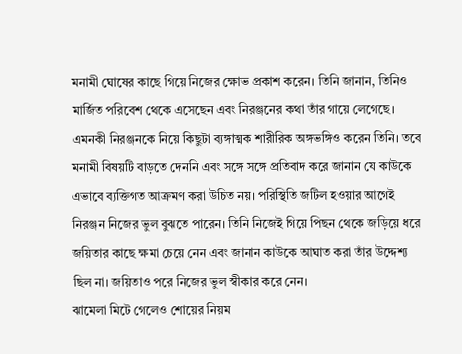মনামী ঘোষের কাছে গিয়ে নিজের ক্ষোভ প্রকাশ করেন। তিনি জানান, তিনিও মার্জিত পরিবেশ থেকে এসেছেন এবং নিরঞ্জনের কথা তাঁর গায়ে লেগেছে। এমনকী নিরঞ্জনকে নিয়ে কিছুটা ব্যঙ্গাত্মক শারীরিক অঙ্গভঙ্গিও করেন তিনি। তবে মনামী বিষয়টি বাড়তে দেননি এবং সঙ্গে সঙ্গে প্রতিবাদ করে জানান যে কাউকে এভাবে ব্যক্তিগত আক্রমণ করা উচিত নয়। পরিস্থিতি জটিল হওয়ার আগেই নিরঞ্জন নিজের ভুল বুঝতে পারেন। তিনি নিজেই গিয়ে পিছন থেকে জড়িয়ে ধরে জয়িতার কাছে ক্ষমা চেয়ে নেন এবং জানান কাউকে আঘাত করা তাঁর উদ্দেশ্য ছিল না। জয়িতাও পরে নিজের ভুল স্বীকার করে নেন।
ঝামেলা মিটে গেলেও শোয়ের নিয়ম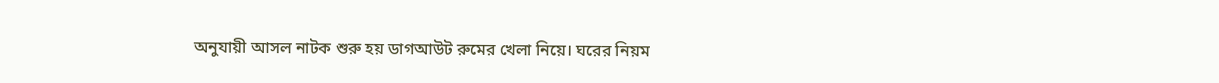অনুযায়ী আসল নাটক শুরু হয় ডাগআউট রুমের খেলা নিয়ে। ঘরের নিয়ম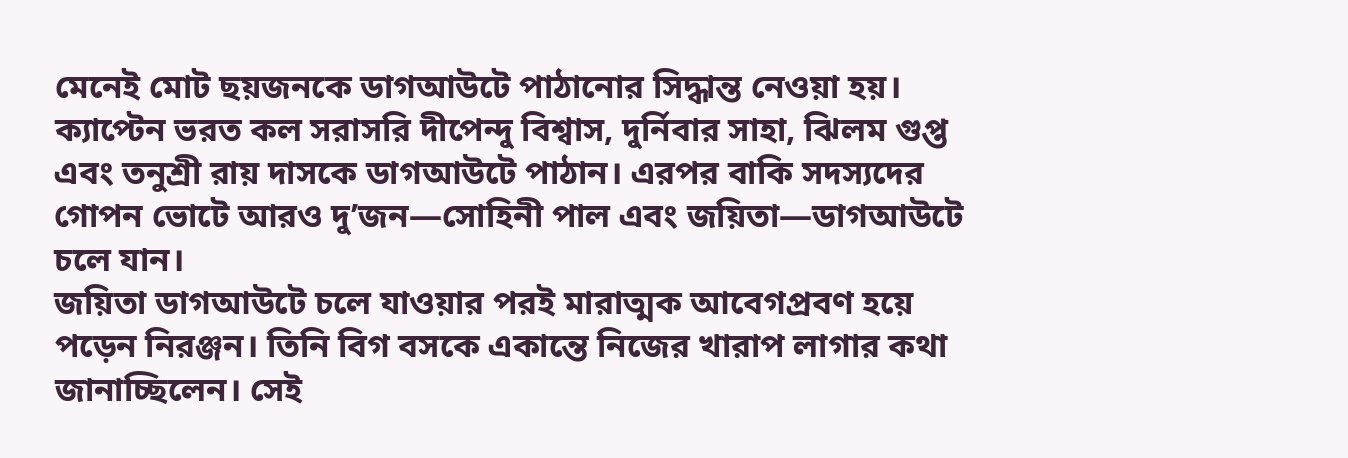মেনেই মোট ছয়জনকে ডাগআউটে পাঠানোর সিদ্ধান্ত নেওয়া হয়। ক্যাপ্টেন ভরত কল সরাসরি দীপেন্দু বিশ্বাস, দুর্নিবার সাহা, ঝিলম গুপ্ত এবং তনুশ্রী রায় দাসকে ডাগআউটে পাঠান। এরপর বাকি সদস্যদের গোপন ভোটে আরও দু’জন—সোহিনী পাল এবং জয়িতা—ডাগআউটে চলে যান।
জয়িতা ডাগআউটে চলে যাওয়ার পরই মারাত্মক আবেগপ্রবণ হয়ে পড়েন নিরঞ্জন। তিনি বিগ বসকে একান্তে নিজের খারাপ লাগার কথা জানাচ্ছিলেন। সেই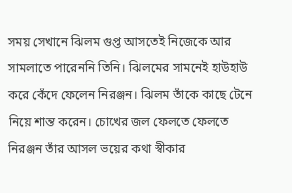সময় সেখানে ঝিলম গুপ্ত আসতেই নিজেকে আর সামলাতে পারেননি তিনি। ঝিলমের সামনেই হাউহাউ করে কেঁদে ফেলেন নিরঞ্জন। ঝিলম তাঁকে কাছে টেনে নিয়ে শান্ত করেন। চোখের জল ফেলতে ফেলতে নিরঞ্জন তাঁর আসল ভয়ের কথা স্বীকার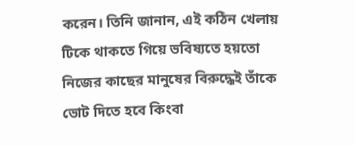করেন। তিনি জানান, এই কঠিন খেলায় টিকে থাকতে গিয়ে ভবিষ্যতে হয়তো নিজের কাছের মানুষের বিরুদ্ধেই তাঁকে ভোট দিতে হবে কিংবা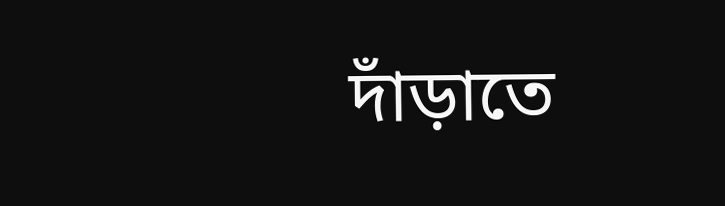দাঁড়াতে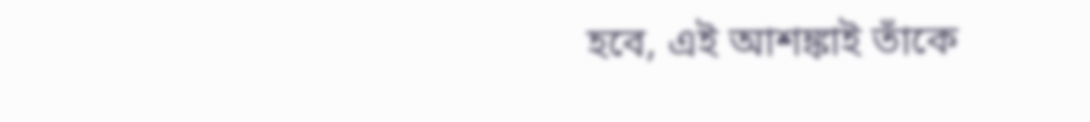হবে, এই আশঙ্কাই তাঁকে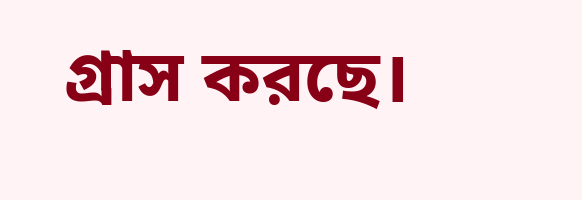গ্রাস করছে।